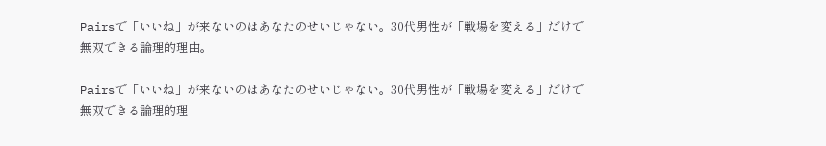Pairsで「いいね」が来ないのはあなたのせいじゃない。30代男性が「戦場を変える」だけで無双できる論理的理由。

Pairsで「いいね」が来ないのはあなたのせいじゃない。30代男性が「戦場を変える」だけで無双できる論理的理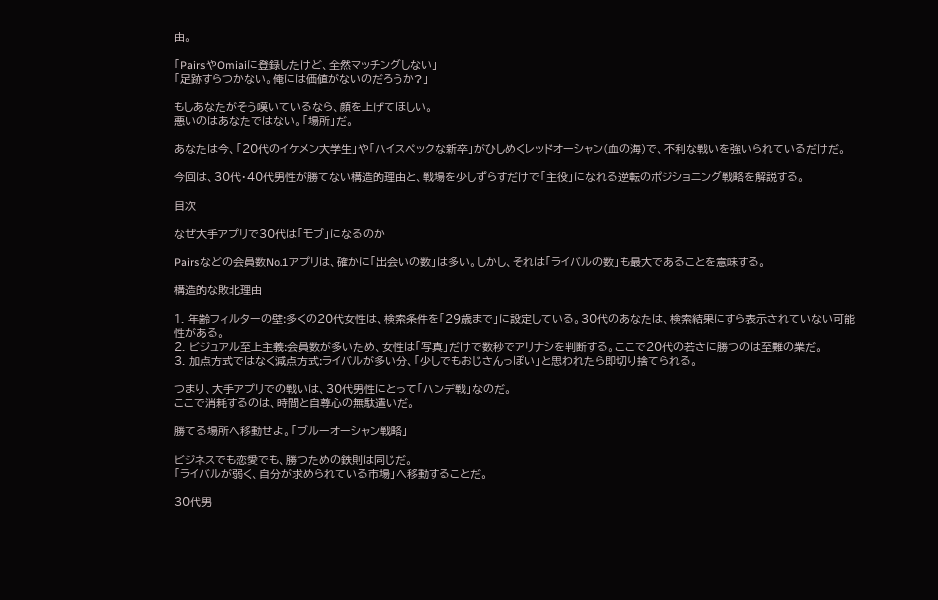由。

「PairsやOmiaiに登録したけど、全然マッチングしない」
「足跡すらつかない。俺には価値がないのだろうか?」

もしあなたがそう嘆いているなら、顔を上げてほしい。
悪いのはあなたではない。「場所」だ。

あなたは今、「20代のイケメン大学生」や「ハイスペックな新卒」がひしめくレッドオーシャン(血の海)で、不利な戦いを強いられているだけだ。

今回は、30代・40代男性が勝てない構造的理由と、戦場を少しずらすだけで「主役」になれる逆転のポジショニング戦略を解説する。

目次

なぜ大手アプリで30代は「モブ」になるのか

Pairsなどの会員数No.1アプリは、確かに「出会いの数」は多い。しかし、それは「ライバルの数」も最大であることを意味する。

構造的な敗北理由

1. 年齢フィルターの壁:多くの20代女性は、検索条件を「29歳まで」に設定している。30代のあなたは、検索結果にすら表示されていない可能性がある。
2. ビジュアル至上主義:会員数が多いため、女性は「写真」だけで数秒でアリナシを判断する。ここで20代の若さに勝つのは至難の業だ。
3. 加点方式ではなく減点方式:ライバルが多い分、「少しでもおじさんっぽい」と思われたら即切り捨てられる。

つまり、大手アプリでの戦いは、30代男性にとって「ハンデ戦」なのだ。
ここで消耗するのは、時間と自尊心の無駄遣いだ。

勝てる場所へ移動せよ。「ブルーオーシャン戦略」

ビジネスでも恋愛でも、勝つための鉄則は同じだ。
「ライバルが弱く、自分が求められている市場」へ移動することだ。

30代男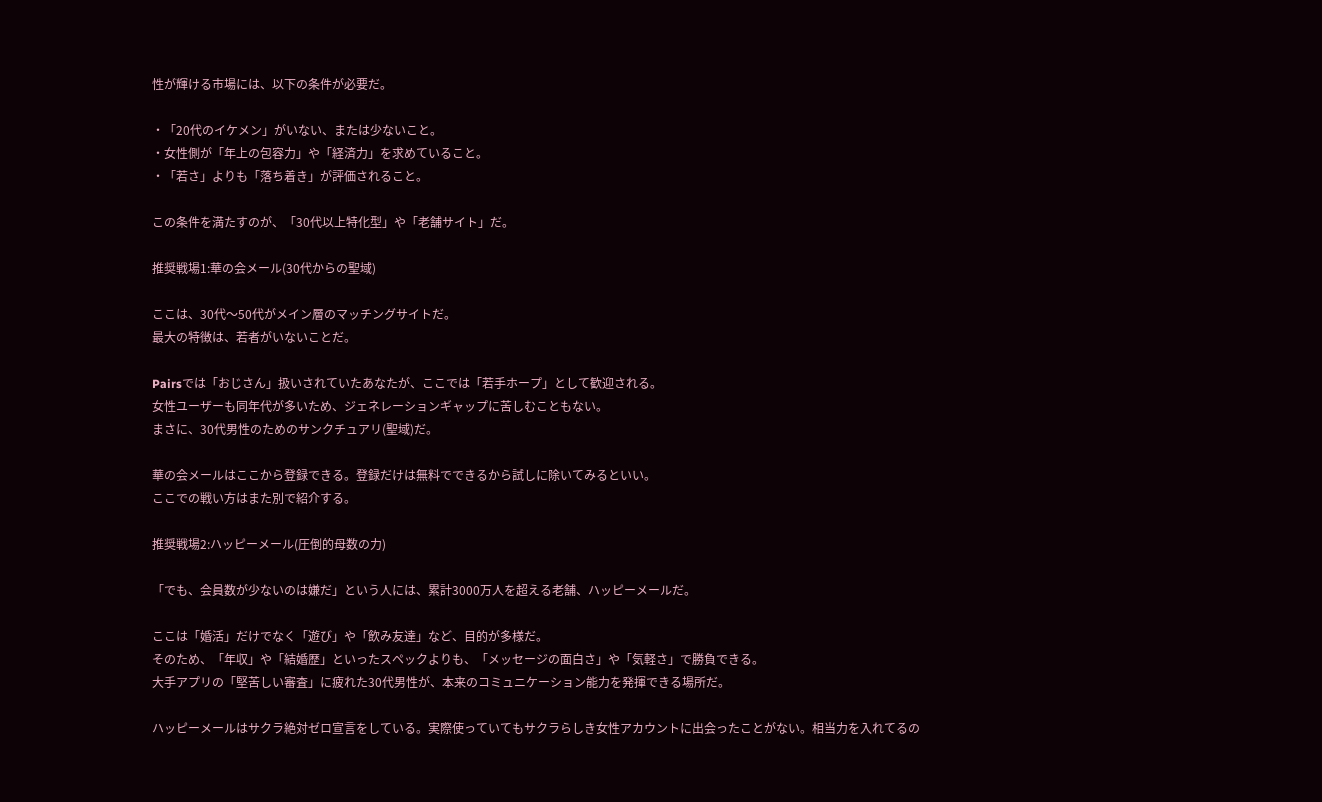性が輝ける市場には、以下の条件が必要だ。

・「20代のイケメン」がいない、または少ないこと。
・女性側が「年上の包容力」や「経済力」を求めていること。
・「若さ」よりも「落ち着き」が評価されること。

この条件を満たすのが、「30代以上特化型」や「老舗サイト」だ。

推奨戦場1:華の会メール(30代からの聖域)

ここは、30代〜50代がメイン層のマッチングサイトだ。
最大の特徴は、若者がいないことだ。

Pairsでは「おじさん」扱いされていたあなたが、ここでは「若手ホープ」として歓迎される。
女性ユーザーも同年代が多いため、ジェネレーションギャップに苦しむこともない。
まさに、30代男性のためのサンクチュアリ(聖域)だ。

華の会メールはここから登録できる。登録だけは無料でできるから試しに除いてみるといい。
ここでの戦い方はまた別で紹介する。

推奨戦場2:ハッピーメール(圧倒的母数の力)

「でも、会員数が少ないのは嫌だ」という人には、累計3000万人を超える老舗、ハッピーメールだ。

ここは「婚活」だけでなく「遊び」や「飲み友達」など、目的が多様だ。
そのため、「年収」や「結婚歴」といったスペックよりも、「メッセージの面白さ」や「気軽さ」で勝負できる。
大手アプリの「堅苦しい審査」に疲れた30代男性が、本来のコミュニケーション能力を発揮できる場所だ。

ハッピーメールはサクラ絶対ゼロ宣言をしている。実際使っていてもサクラらしき女性アカウントに出会ったことがない。相当力を入れてるの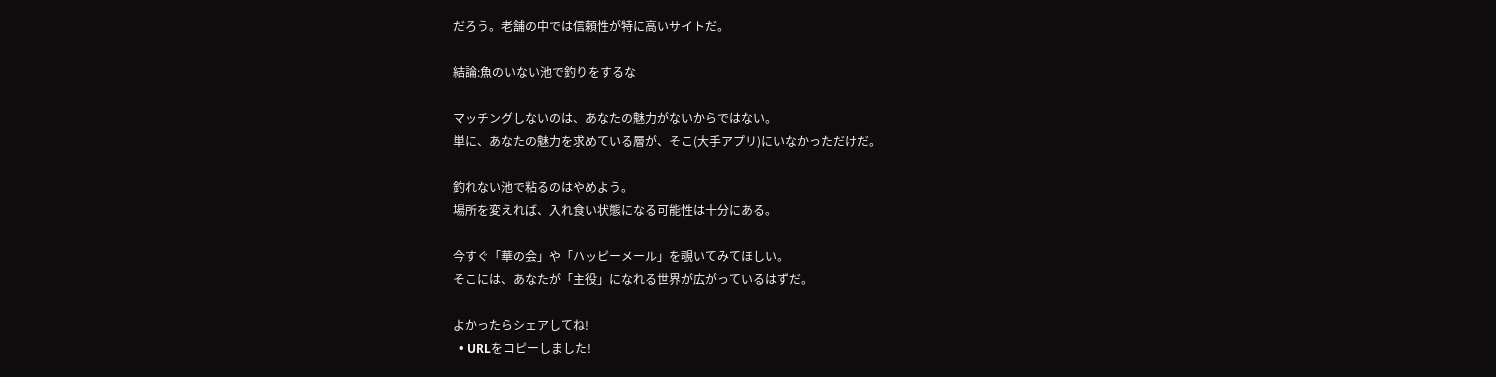だろう。老舗の中では信頼性が特に高いサイトだ。

結論:魚のいない池で釣りをするな

マッチングしないのは、あなたの魅力がないからではない。
単に、あなたの魅力を求めている層が、そこ(大手アプリ)にいなかっただけだ。

釣れない池で粘るのはやめよう。
場所を変えれば、入れ食い状態になる可能性は十分にある。

今すぐ「華の会」や「ハッピーメール」を覗いてみてほしい。
そこには、あなたが「主役」になれる世界が広がっているはずだ。

よかったらシェアしてね!
  • URLをコピーしました!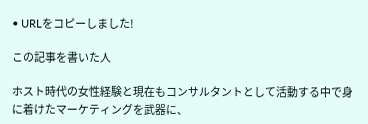• URLをコピーしました!

この記事を書いた人

ホスト時代の女性経験と現在もコンサルタントとして活動する中で身に着けたマーケティングを武器に、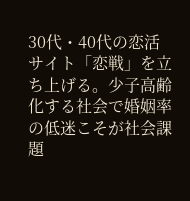30代・40代の恋活サイト「恋戦」を立ち上げる。少子高齢化する社会で婚姻率の低迷こそが社会課題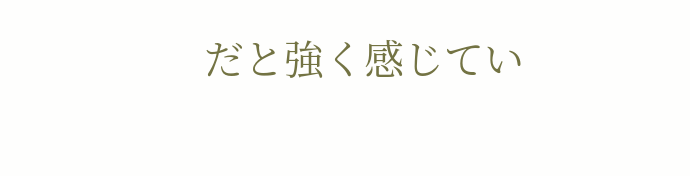だと強く感じてい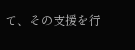て、その支援を行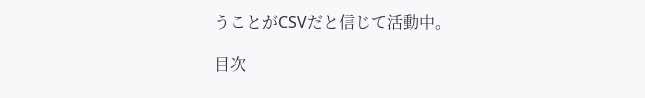うことがCSVだと信じて活動中。

目次